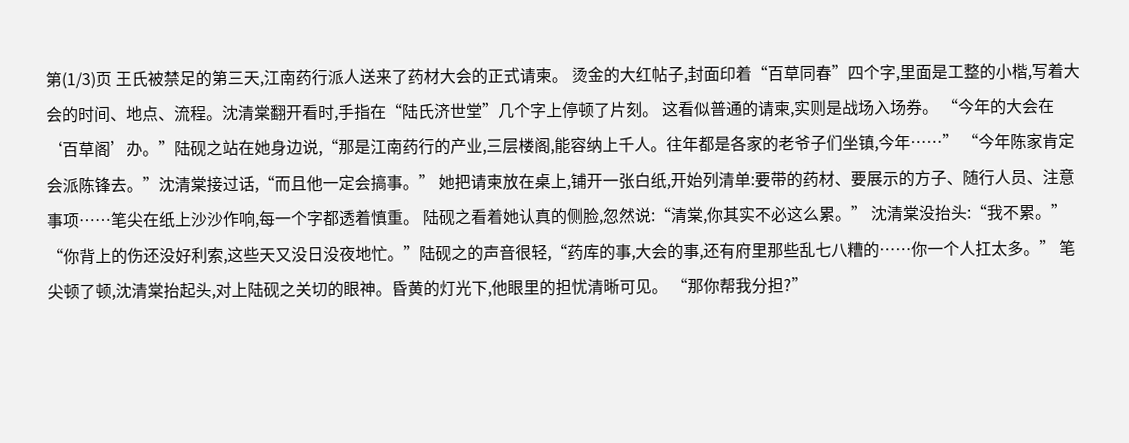第(1/3)页 王氏被禁足的第三天,江南药行派人送来了药材大会的正式请柬。 烫金的大红帖子,封面印着“百草同春”四个字,里面是工整的小楷,写着大会的时间、地点、流程。沈清棠翻开看时,手指在“陆氏济世堂”几个字上停顿了片刻。 这看似普通的请柬,实则是战场入场券。 “今年的大会在‘百草阁’办。”陆砚之站在她身边说,“那是江南药行的产业,三层楼阁,能容纳上千人。往年都是各家的老爷子们坐镇,今年……” “今年陈家肯定会派陈锋去。”沈清棠接过话,“而且他一定会搞事。” 她把请柬放在桌上,铺开一张白纸,开始列清单:要带的药材、要展示的方子、随行人员、注意事项……笔尖在纸上沙沙作响,每一个字都透着慎重。 陆砚之看着她认真的侧脸,忽然说:“清棠,你其实不必这么累。” 沈清棠没抬头:“我不累。” “你背上的伤还没好利索,这些天又没日没夜地忙。”陆砚之的声音很轻,“药库的事,大会的事,还有府里那些乱七八糟的……你一个人扛太多。” 笔尖顿了顿,沈清棠抬起头,对上陆砚之关切的眼神。昏黄的灯光下,他眼里的担忧清晰可见。 “那你帮我分担?”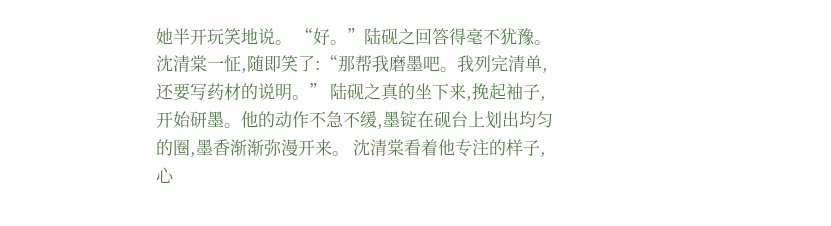她半开玩笑地说。 “好。”陆砚之回答得毫不犹豫。 沈清棠一怔,随即笑了:“那帮我磨墨吧。我列完清单,还要写药材的说明。” 陆砚之真的坐下来,挽起袖子,开始研墨。他的动作不急不缓,墨锭在砚台上划出均匀的圈,墨香渐渐弥漫开来。 沈清棠看着他专注的样子,心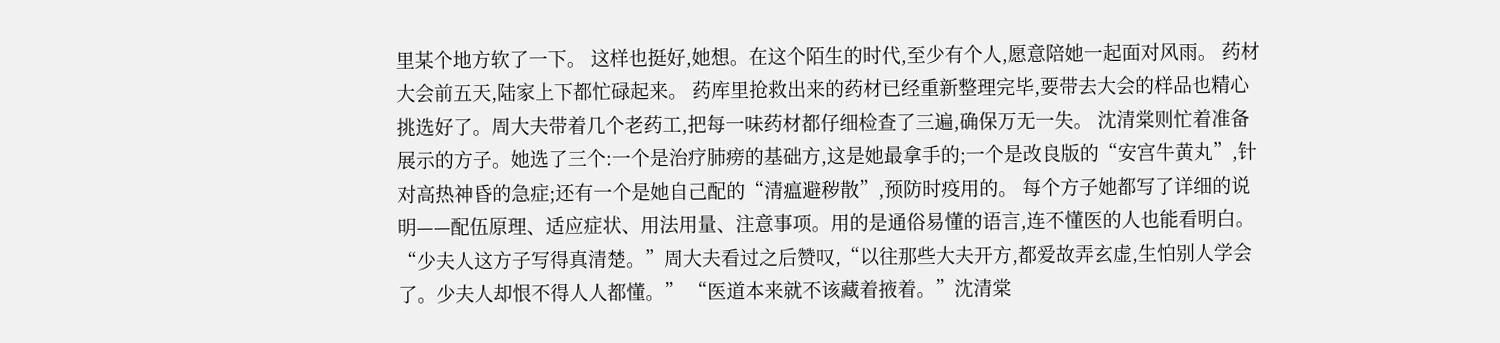里某个地方软了一下。 这样也挺好,她想。在这个陌生的时代,至少有个人,愿意陪她一起面对风雨。 药材大会前五天,陆家上下都忙碌起来。 药库里抢救出来的药材已经重新整理完毕,要带去大会的样品也精心挑选好了。周大夫带着几个老药工,把每一味药材都仔细检查了三遍,确保万无一失。 沈清棠则忙着准备展示的方子。她选了三个:一个是治疗肺痨的基础方,这是她最拿手的;一个是改良版的“安宫牛黄丸”,针对高热神昏的急症;还有一个是她自己配的“清瘟避秽散”,预防时疫用的。 每个方子她都写了详细的说明——配伍原理、适应症状、用法用量、注意事项。用的是通俗易懂的语言,连不懂医的人也能看明白。 “少夫人这方子写得真清楚。”周大夫看过之后赞叹,“以往那些大夫开方,都爱故弄玄虚,生怕别人学会了。少夫人却恨不得人人都懂。” “医道本来就不该藏着掖着。”沈清棠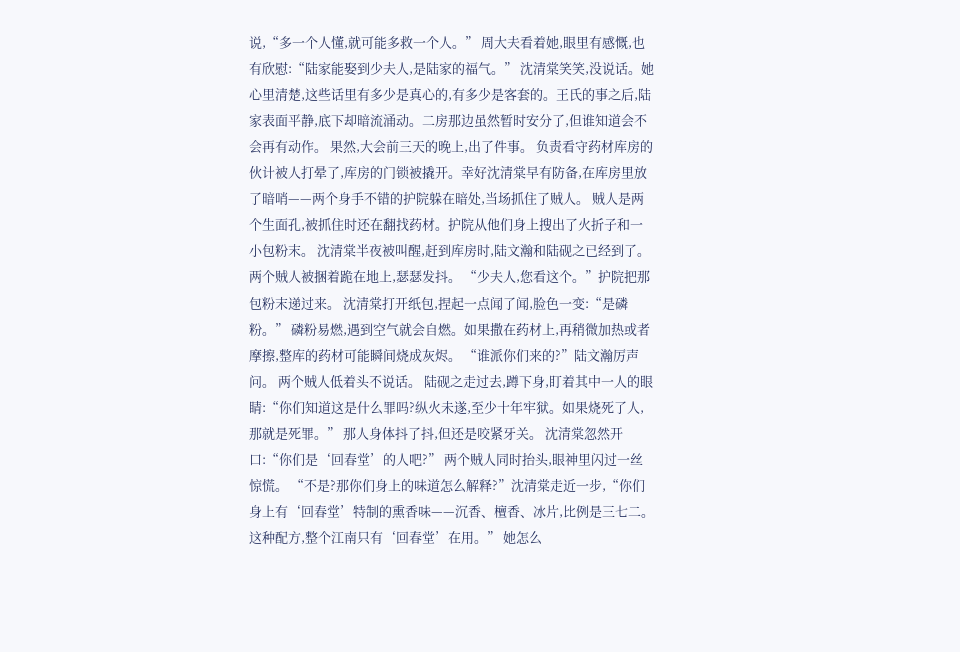说,“多一个人懂,就可能多救一个人。” 周大夫看着她,眼里有感慨,也有欣慰:“陆家能娶到少夫人,是陆家的福气。” 沈清棠笑笑,没说话。她心里清楚,这些话里有多少是真心的,有多少是客套的。王氏的事之后,陆家表面平静,底下却暗流涌动。二房那边虽然暂时安分了,但谁知道会不会再有动作。 果然,大会前三天的晚上,出了件事。 负责看守药材库房的伙计被人打晕了,库房的门锁被撬开。幸好沈清棠早有防备,在库房里放了暗哨——两个身手不错的护院躲在暗处,当场抓住了贼人。 贼人是两个生面孔,被抓住时还在翻找药材。护院从他们身上搜出了火折子和一小包粉末。 沈清棠半夜被叫醒,赶到库房时,陆文瀚和陆砚之已经到了。两个贼人被捆着跪在地上,瑟瑟发抖。 “少夫人,您看这个。”护院把那包粉末递过来。 沈清棠打开纸包,捏起一点闻了闻,脸色一变:“是磷粉。” 磷粉易燃,遇到空气就会自燃。如果撒在药材上,再稍微加热或者摩擦,整库的药材可能瞬间烧成灰烬。 “谁派你们来的?”陆文瀚厉声问。 两个贼人低着头不说话。 陆砚之走过去,蹲下身,盯着其中一人的眼睛:“你们知道这是什么罪吗?纵火未遂,至少十年牢狱。如果烧死了人,那就是死罪。” 那人身体抖了抖,但还是咬紧牙关。 沈清棠忽然开口:“你们是‘回春堂’的人吧?” 两个贼人同时抬头,眼神里闪过一丝惊慌。 “不是?那你们身上的味道怎么解释?”沈清棠走近一步,“你们身上有‘回春堂’特制的熏香味——沉香、檀香、冰片,比例是三七二。这种配方,整个江南只有‘回春堂’在用。” 她怎么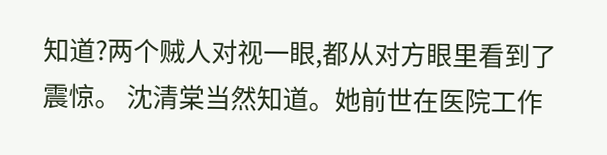知道?两个贼人对视一眼,都从对方眼里看到了震惊。 沈清棠当然知道。她前世在医院工作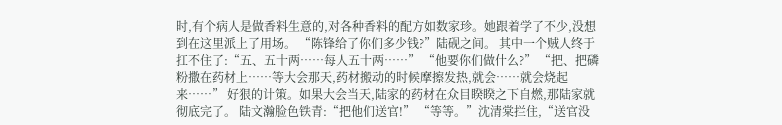时,有个病人是做香料生意的,对各种香料的配方如数家珍。她跟着学了不少,没想到在这里派上了用场。 “陈锋给了你们多少钱?”陆砚之间。 其中一个贼人终于扛不住了:“五、五十两……每人五十两……” “他要你们做什么?” “把、把磷粉撒在药材上……等大会那天,药材搬动的时候摩擦发热,就会……就会烧起来……” 好狠的计策。如果大会当天,陆家的药材在众目睽睽之下自燃,那陆家就彻底完了。 陆文瀚脸色铁青:“把他们送官!” “等等。”沈清棠拦住,“送官没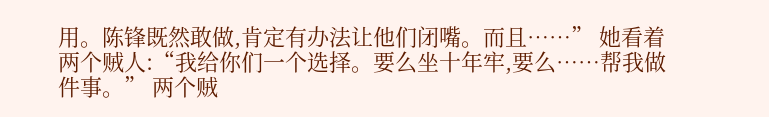用。陈锋既然敢做,肯定有办法让他们闭嘴。而且……” 她看着两个贼人:“我给你们一个选择。要么坐十年牢,要么……帮我做件事。” 两个贼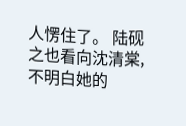人愣住了。 陆砚之也看向沈清棠,不明白她的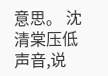意思。 沈清棠压低声音,说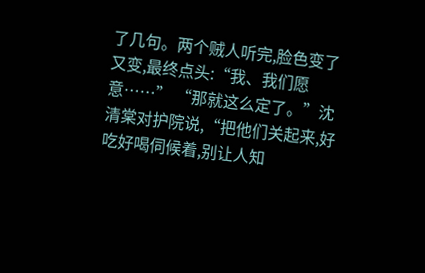了几句。两个贼人听完,脸色变了又变,最终点头:“我、我们愿意……” “那就这么定了。”沈清棠对护院说,“把他们关起来,好吃好喝伺候着,别让人知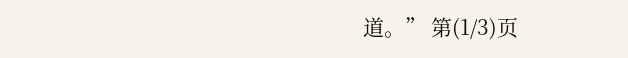道。” 第(1/3)页